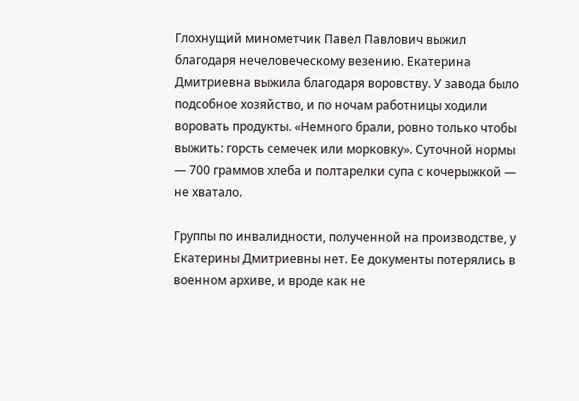Глохнущий минометчик Павел Павлович выжил благодаря нечеловеческому везению. Екатерина Дмитриевна выжила благодаря воровству. У завода было подсобное хозяйство, и по ночам работницы ходили воровать продукты. «Немного брали, ровно только чтобы выжить: горсть семечек или морковку». Суточной нормы — 700 граммов хлеба и полтарелки супа с кочерыжкой — не хватало.

Группы по инвалидности, полученной на производстве, у Екатерины Дмитриевны нет. Ее документы потерялись в военном архиве, и вроде как не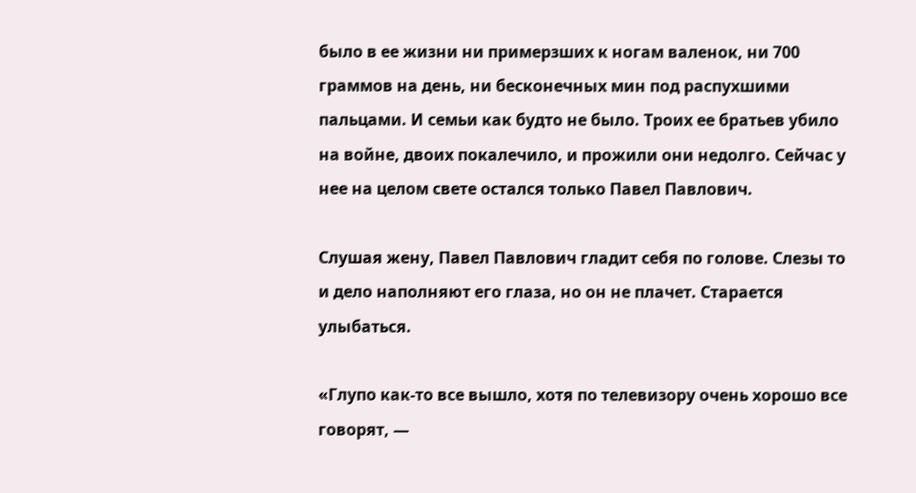было в ее жизни ни примерзших к ногам валенок, ни 700 граммов на день, ни бесконечных мин под распухшими пальцами. И семьи как будто не было. Троих ее братьев убило на войне, двоих покалечило, и прожили они недолго. Сейчас у нее на целом свете остался только Павел Павлович.

Слушая жену, Павел Павлович гладит себя по голове. Слезы то и дело наполняют его глаза, но он не плачет. Старается улыбаться.

«Глупо как-то все вышло, хотя по телевизору очень хорошо все говорят, —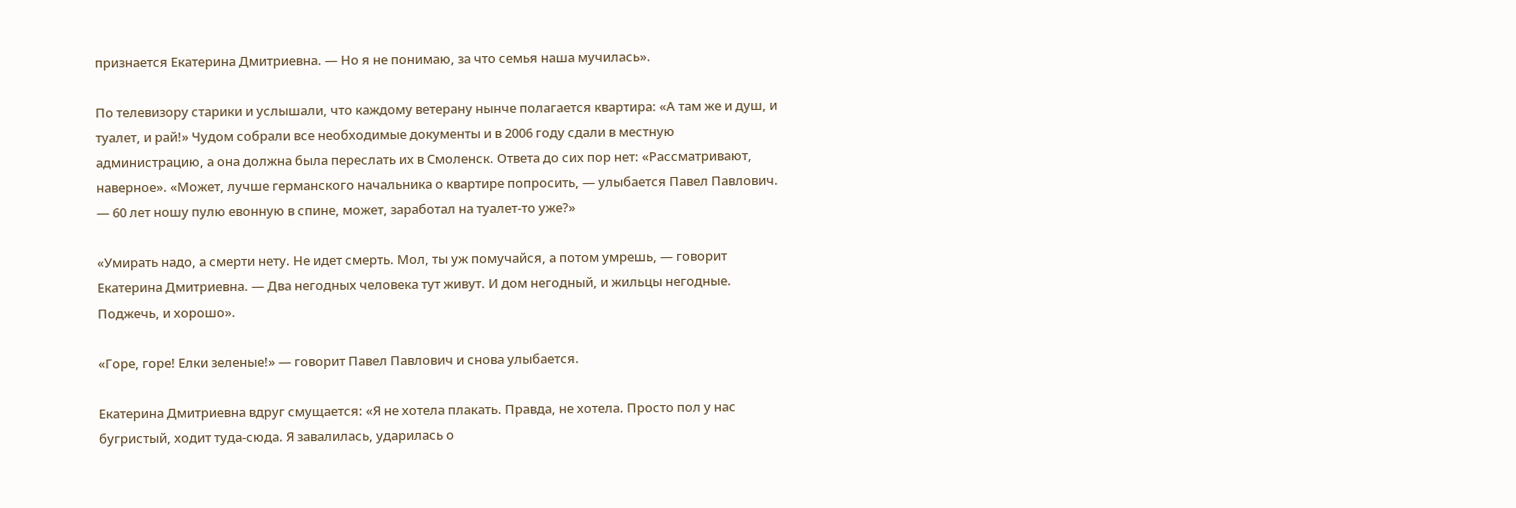признается Екатерина Дмитриевна. — Но я не понимаю, за что семья наша мучилась».

По телевизору старики и услышали, что каждому ветерану нынче полагается квартира: «А там же и душ, и туалет, и рай!» Чудом собрали все необходимые документы и в 2006 году сдали в местную администрацию, а она должна была переслать их в Смоленск. Ответа до сих пор нет: «Рассматривают, наверное». «Может, лучше германского начальника о квартире попросить, — улыбается Павел Павлович. — 60 лет ношу пулю евонную в спине, может, заработал на туалет-то уже?»

«Умирать надо, а смерти нету. Не идет смерть. Мол, ты уж помучайся, а потом умрешь, — говорит Екатерина Дмитриевна. — Два негодных человека тут живут. И дом негодный, и жильцы негодные. Поджечь, и хорошо».

«Горе, горе! Елки зеленые!» — говорит Павел Павлович и снова улыбается.

Екатерина Дмитриевна вдруг смущается: «Я не хотела плакать. Правда, не хотела. Просто пол у нас бугристый, ходит туда-сюда. Я завалилась, ударилась о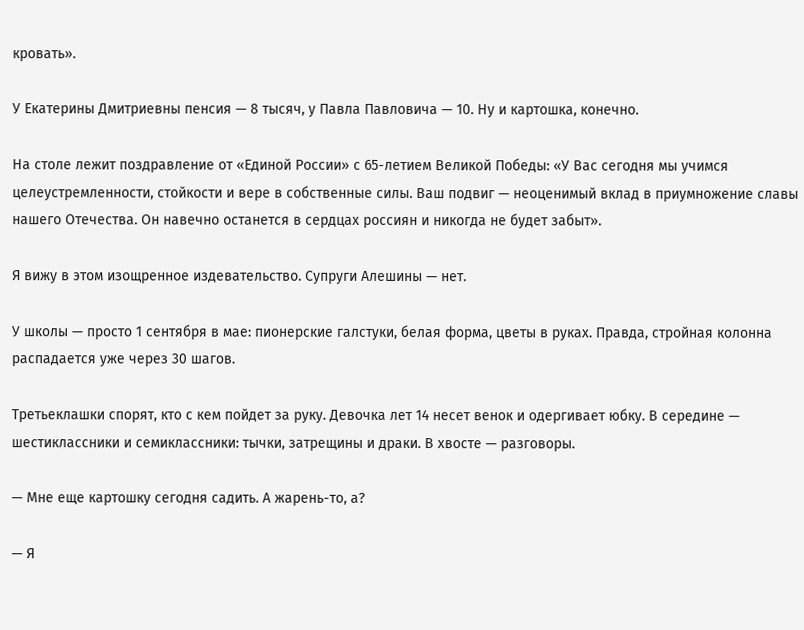кровать».

У Екатерины Дмитриевны пенсия — 8 тысяч, у Павла Павловича — 10. Ну и картошка, конечно.

На столе лежит поздравление от «Единой России» с 65-летием Великой Победы: «У Вас сегодня мы учимся целеустремленности, стойкости и вере в собственные силы. Ваш подвиг — неоценимый вклад в приумножение славы нашего Отечества. Он навечно останется в сердцах россиян и никогда не будет забыт».

Я вижу в этом изощренное издевательство. Супруги Алешины — нет.

У школы — просто 1 сентября в мае: пионерские галстуки, белая форма, цветы в руках. Правда, стройная колонна распадается уже через 30 шагов.

Третьеклашки спорят, кто с кем пойдет за руку. Девочка лет 14 несет венок и одергивает юбку. В середине — шестиклассники и семиклассники: тычки, затрещины и драки. В хвосте — разговоры.

— Мне еще картошку сегодня садить. А жарень-то, а?

— Я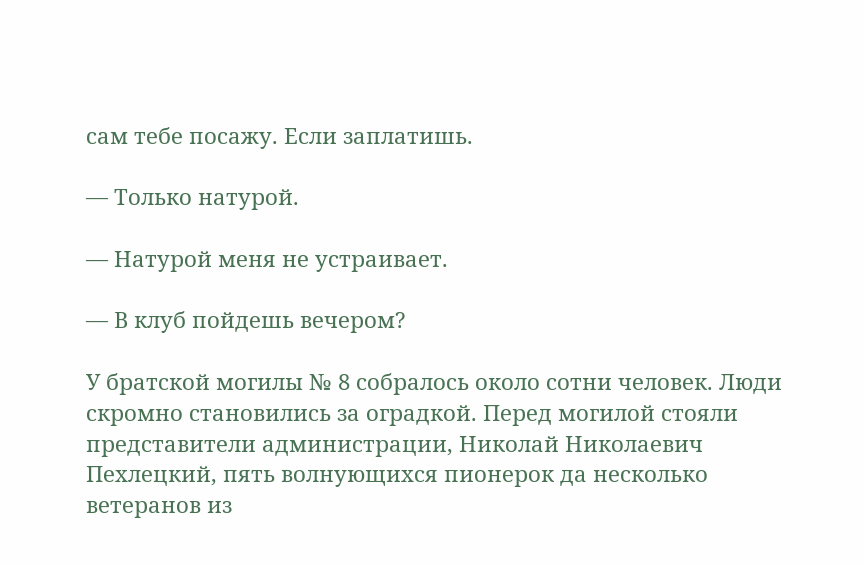сам тебе посажу. Если заплатишь.

— Только натурой.

— Натурой меня не устраивает.

— В клуб пойдешь вечером?

У братской могилы № 8 собралось около сотни человек. Люди скромно становились за оградкой. Перед могилой стояли представители администрации, Николай Николаевич Пехлецкий, пять волнующихся пионерок да несколько ветеранов из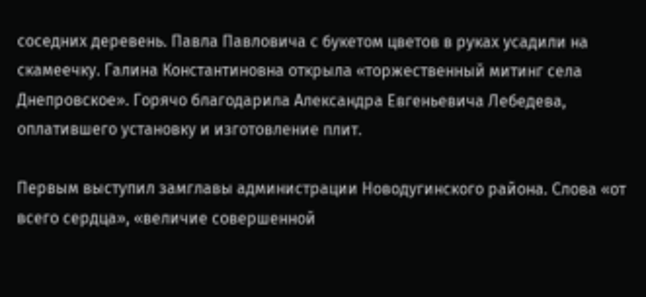соседних деревень. Павла Павловича с букетом цветов в руках усадили на скамеечку. Галина Константиновна открыла «торжественный митинг села Днепровское». Горячо благодарила Александра Евгеньевича Лебедева, оплатившего установку и изготовление плит.

Первым выступил замглавы администрации Новодугинского района. Слова «от всего сердца», «величие совершенной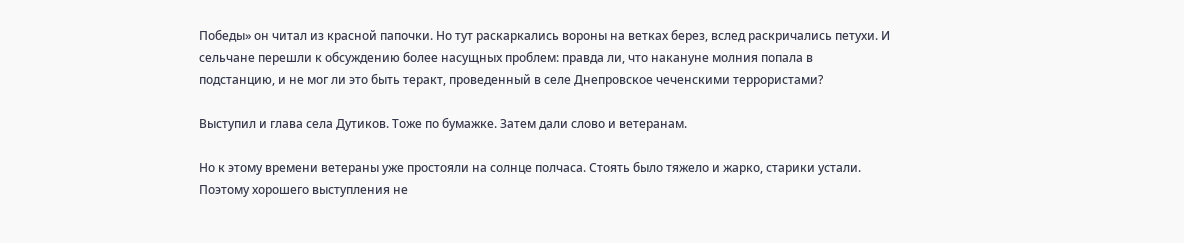Победы» он читал из красной папочки. Но тут раскаркались вороны на ветках берез, вслед раскричались петухи. И сельчане перешли к обсуждению более насущных проблем: правда ли, что накануне молния попала в подстанцию, и не мог ли это быть теракт, проведенный в селе Днепровское чеченскими террористами?

Выступил и глава села Дутиков. Тоже по бумажке. Затем дали слово и ветеранам.

Но к этому времени ветераны уже простояли на солнце полчаса. Стоять было тяжело и жарко, старики устали. Поэтому хорошего выступления не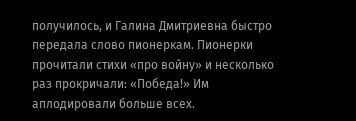получилось, и Галина Дмитриевна быстро передала слово пионеркам. Пионерки прочитали стихи «про войну» и несколько раз прокричали: «Победа!» Им аплодировали больше всех.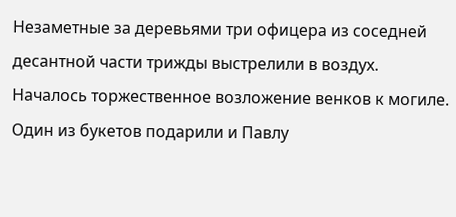Незаметные за деревьями три офицера из соседней десантной части трижды выстрелили в воздух. Началось торжественное возложение венков к могиле. Один из букетов подарили и Павлу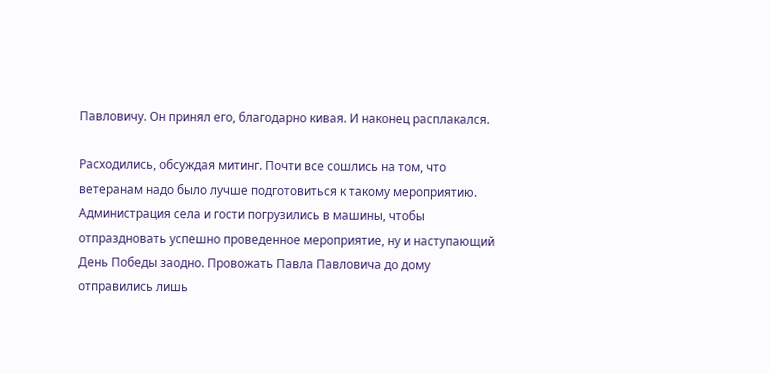Павловичу. Он принял его, благодарно кивая. И наконец расплакался.

Расходились, обсуждая митинг. Почти все сошлись на том, что ветеранам надо было лучше подготовиться к такому мероприятию. Администрация села и гости погрузились в машины, чтобы отпраздновать успешно проведенное мероприятие, ну и наступающий День Победы заодно. Провожать Павла Павловича до дому отправились лишь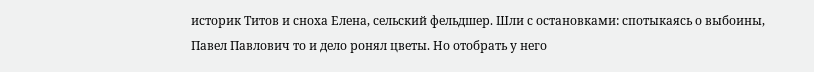историк Титов и сноха Елена, сельский фельдшер. Шли с остановками: спотыкаясь о выбоины, Павел Павлович то и дело ронял цветы. Но отобрать у него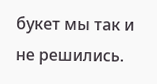букет мы так и не решились.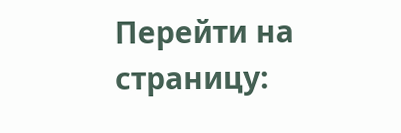Перейти на страницу: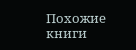Похожие книги